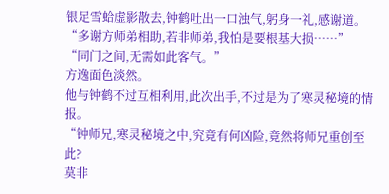银足雪蛤虚影散去,钟鹤吐出一口浊气,躬身一礼,感谢道。
“多谢方师弟相助,若非师弟,我怕是要根基大损……”
“同门之间,无需如此客气。”
方逸面色淡然。
他与钟鹤不过互相利用,此次出手,不过是为了寒灵秘境的情报。
“钟师兄,寒灵秘境之中,究竟有何凶险,竟然将师兄重创至此?
莫非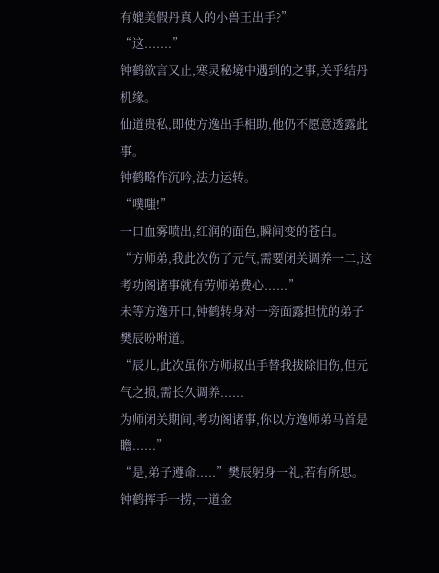有媲美假丹真人的小兽王出手?”
“这.......”
钟鹤欲言又止,寒灵秘境中遇到的之事,关乎结丹机缘。
仙道贵私,即使方逸出手相助,他仍不愿意透露此事。
钟鹤略作沉吟,法力运转。
“噗嗤!”
一口血雾喷出,红润的面色,瞬间变的苍白。
“方师弟,我此次伤了元气,需要闭关调养一二,这考功阁诸事就有劳师弟费心......”
未等方逸开口,钟鹤转身对一旁面露担忧的弟子樊辰吩咐道。
“辰儿,此次虽你方师叔出手替我拔除旧伤,但元气之损,需长久调养......
为师闭关期间,考功阁诸事,你以方逸师弟马首是瞻......”
“是,弟子遵命.....”樊辰躬身一礼,若有所思。
钟鹤挥手一捞,一道金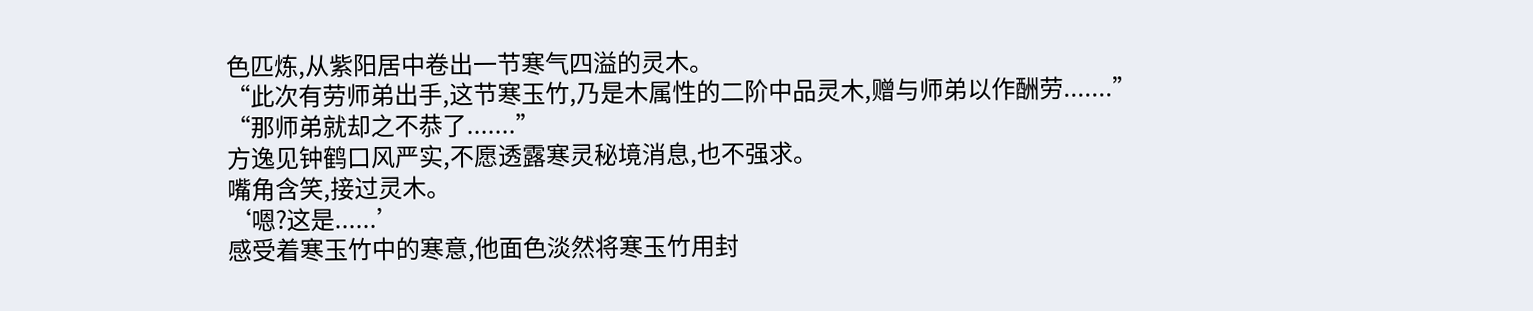色匹炼,从紫阳居中卷出一节寒气四溢的灵木。
“此次有劳师弟出手,这节寒玉竹,乃是木属性的二阶中品灵木,赠与师弟以作酬劳.......”
“那师弟就却之不恭了.......”
方逸见钟鹤口风严实,不愿透露寒灵秘境消息,也不强求。
嘴角含笑,接过灵木。
‘嗯?这是......’
感受着寒玉竹中的寒意,他面色淡然将寒玉竹用封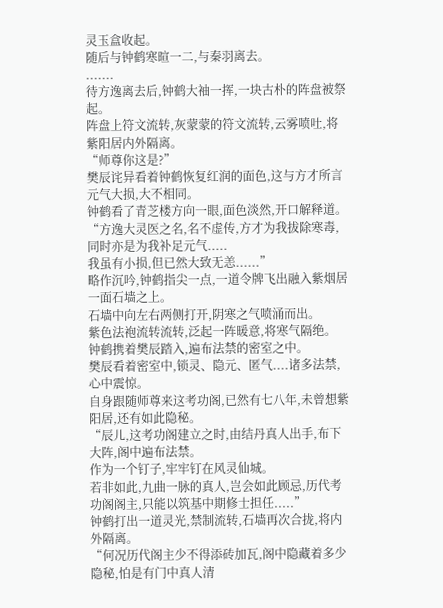灵玉盒收起。
随后与钟鹤寒暄一二,与秦羽离去。
.......
待方逸离去后,钟鹤大袖一挥,一块古朴的阵盘被祭起。
阵盘上符文流转,灰蒙蒙的符文流转,云雾喷吐,将紫阳居内外隔离。
“师尊你这是?”
樊辰诧异看着钟鹤恢复红润的面色,这与方才所言元气大损,大不相同。
钟鹤看了青芝楼方向一眼,面色淡然,开口解释道。
“方逸大灵医之名,名不虚传,方才为我拔除寒毒,同时亦是为我补足元气.....
我虽有小损,但已然大致无恙......”
略作沉吟,钟鹤指尖一点,一道令牌飞出融入紫烟居一面石墙之上。
石墙中向左右两侧打开,阴寒之气喷涌而出。
紫色法袍流转流转,泛起一阵暖意,将寒气隔绝。
钟鹤携着樊辰踏入,遍布法禁的密室之中。
樊辰看着密室中,锁灵、隐元、匿气....诸多法禁,心中震惊。
自身跟随师尊来这考功阁,已然有七八年,未曾想紫阳居,还有如此隐秘。
“辰儿,这考功阁建立之时,由结丹真人出手,布下大阵,阁中遍布法禁。
作为一个钉子,牢牢钉在风灵仙城。
若非如此,九曲一脉的真人,岂会如此顾忌,历代考功阁阁主,只能以筑基中期修士担任.....”
钟鹤打出一道灵光,禁制流转,石墙再次合拢,将内外隔离。
“何况历代阁主少不得添砖加瓦,阁中隐藏着多少隐秘,怕是有门中真人清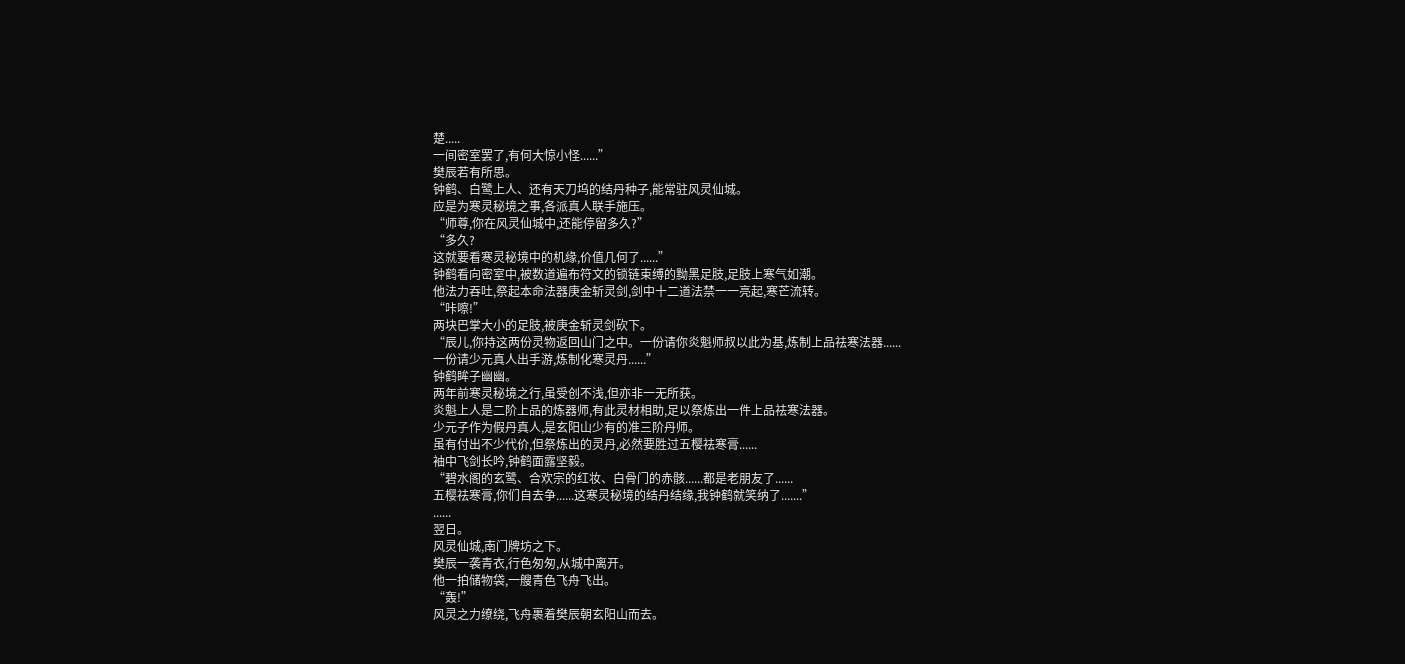楚.....
一间密室罢了,有何大惊小怪......”
樊辰若有所思。
钟鹤、白鹭上人、还有天刀坞的结丹种子,能常驻风灵仙城。
应是为寒灵秘境之事,各派真人联手施压。
“师尊,你在风灵仙城中,还能停留多久?”
“多久?
这就要看寒灵秘境中的机缘,价值几何了......”
钟鹤看向密室中,被数道遍布符文的锁链束缚的黝黑足肢,足肢上寒气如潮。
他法力吞吐,祭起本命法器庚金斩灵剑,剑中十二道法禁一一亮起,寒芒流转。
“咔嚓!”
两块巴掌大小的足肢,被庚金斩灵剑砍下。
“辰儿,你持这两份灵物返回山门之中。一份请你炎魁师叔以此为基,炼制上品祛寒法器......
一份请少元真人出手游,炼制化寒灵丹......”
钟鹤眸子幽幽。
两年前寒灵秘境之行,虽受创不浅,但亦非一无所获。
炎魁上人是二阶上品的炼器师,有此灵材相助,足以祭炼出一件上品祛寒法器。
少元子作为假丹真人,是玄阳山少有的准三阶丹师。
虽有付出不少代价,但祭炼出的灵丹,必然要胜过五樱祛寒膏......
袖中飞剑长吟,钟鹤面露坚毅。
“碧水阁的玄鹭、合欢宗的红妆、白骨门的赤骸......都是老朋友了......
五樱祛寒膏,你们自去争......这寒灵秘境的结丹结缘,我钟鹤就笑纳了.......”
......
翌日。
风灵仙城,南门牌坊之下。
樊辰一袭青衣,行色匆匆,从城中离开。
他一拍储物袋,一艘青色飞舟飞出。
“轰!”
风灵之力缭绕,飞舟裹着樊辰朝玄阳山而去。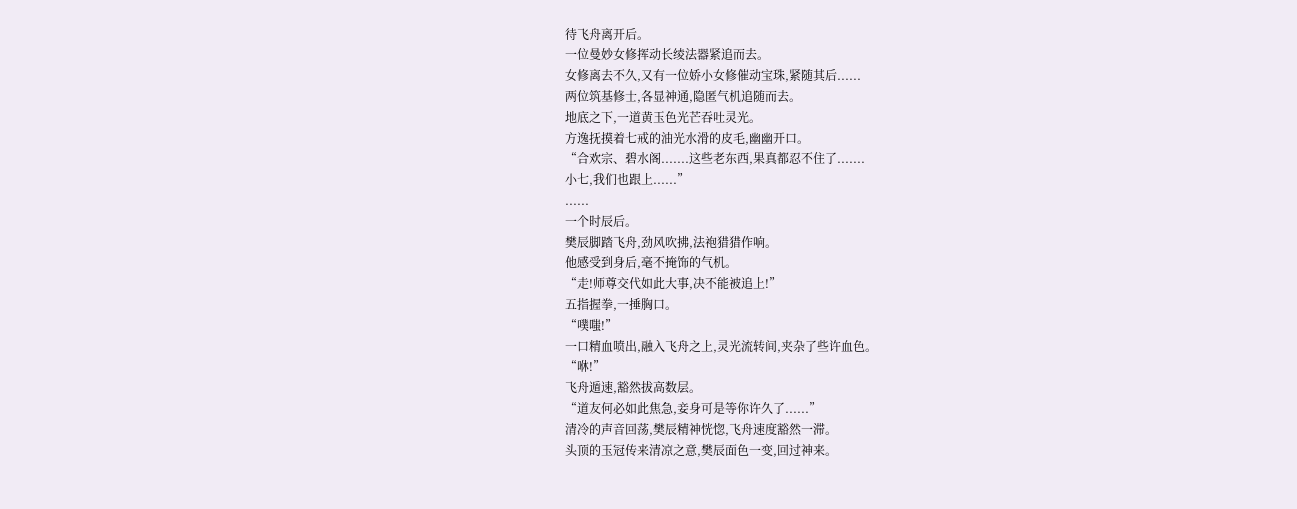待飞舟离开后。
一位曼妙女修挥动长绫法器紧追而去。
女修离去不久,又有一位娇小女修催动宝珠,紧随其后......
两位筑基修士,各显神通,隐匿气机追随而去。
地底之下,一道黄玉色光芒吞吐灵光。
方逸抚摸着七戒的油光水滑的皮毛,幽幽开口。
“合欢宗、碧水阁.......这些老东西,果真都忍不住了.......
小七,我们也跟上......”
......
一个时辰后。
樊辰脚踏飞舟,劲风吹拂,法袍猎猎作响。
他感受到身后,毫不掩饰的气机。
“走!师尊交代如此大事,决不能被追上!”
五指握拳,一捶胸口。
“噗嗤!”
一口精血喷出,融入飞舟之上,灵光流转间,夹杂了些许血色。
“咻!”
飞舟遁速,豁然拔高数层。
“道友何必如此焦急,妾身可是等你许久了......”
清冷的声音回荡,樊辰精神恍惚,飞舟速度豁然一滞。
头顶的玉冠传来清凉之意,樊辰面色一变,回过神来。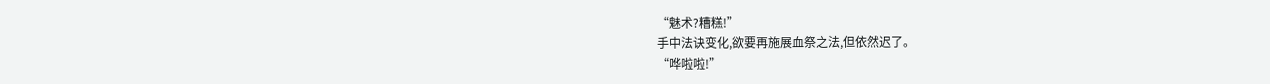“魅术?糟糕!”
手中法诀变化,欲要再施展血祭之法,但依然迟了。
“哗啦啦!”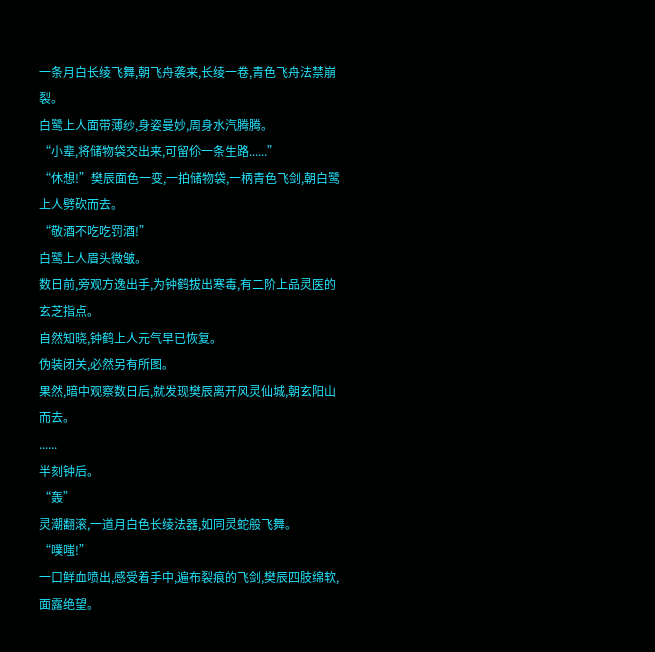一条月白长绫飞舞,朝飞舟袭来,长绫一卷,青色飞舟法禁崩裂。
白鹭上人面带薄纱,身姿曼妙,周身水汽腾腾。
“小辈,将储物袋交出来,可留伱一条生路......”
“休想!”樊辰面色一变,一拍储物袋,一柄青色飞剑,朝白鹭上人劈砍而去。
“敬酒不吃吃罚酒!”
白鹭上人眉头微皱。
数日前,旁观方逸出手,为钟鹤拔出寒毒,有二阶上品灵医的玄芝指点。
自然知晓,钟鹤上人元气早已恢复。
伪装闭关,必然另有所图。
果然,暗中观察数日后,就发现樊辰离开风灵仙城,朝玄阳山而去。
......
半刻钟后。
“轰”
灵潮翻滚,一道月白色长绫法器,如同灵蛇般飞舞。
“噗嗤!”
一口鲜血喷出,感受着手中,遍布裂痕的飞剑,樊辰四肢绵软,面露绝望。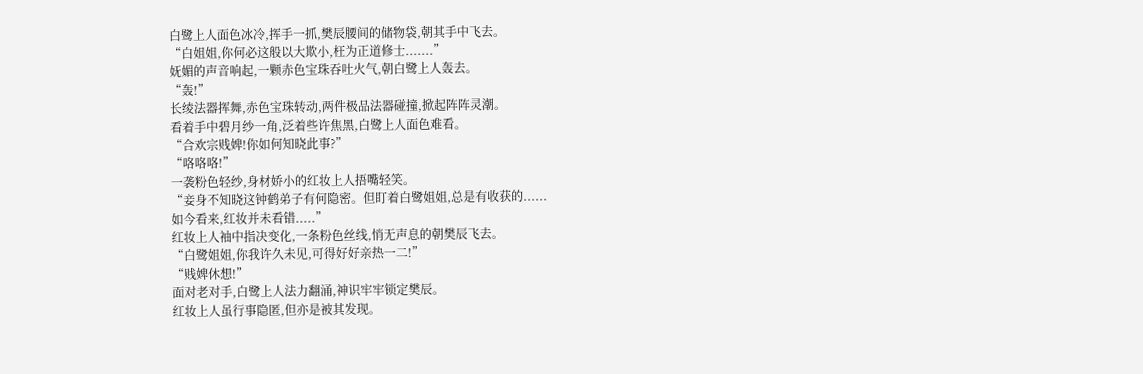白鹭上人面色冰冷,挥手一抓,樊辰腰间的储物袋,朝其手中飞去。
“白姐姐,你何必这般以大欺小,枉为正道修士.......”
妩媚的声音响起,一颗赤色宝珠吞吐火气,朝白鹭上人轰去。
“轰!”
长绫法器挥舞,赤色宝珠转动,两件极品法器碰撞,掀起阵阵灵潮。
看着手中碧月纱一角,泛着些许焦黑,白鹭上人面色难看。
“合欢宗贱婢!你如何知晓此事?”
“咯咯咯!”
一袭粉色轻纱,身材娇小的红妆上人捂嘴轻笑。
“妾身不知晓这钟鹤弟子有何隐密。但盯着白鹭姐姐,总是有收获的......
如今看来,红妆并未看错.....”
红妆上人袖中指决变化,一条粉色丝线,悄无声息的朝樊辰飞去。
“白鹭姐姐,你我许久未见,可得好好亲热一二!”
“贱婢休想!”
面对老对手,白鹭上人法力翻涌,神识牢牢锁定樊辰。
红妆上人虽行事隐匿,但亦是被其发现。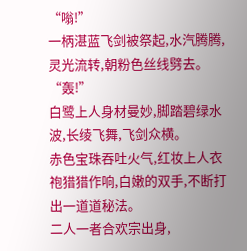“嗡!”
一柄湛蓝飞剑被祭起,水汽腾腾,灵光流转,朝粉色丝线劈去。
“轰!”
白鹭上人身材曼妙,脚踏碧绿水波,长绫飞舞,飞剑众横。
赤色宝珠吞吐火气,红妆上人衣袍猎猎作响,白嫩的双手,不断打出一道道秘法。
二人一者合欢宗出身,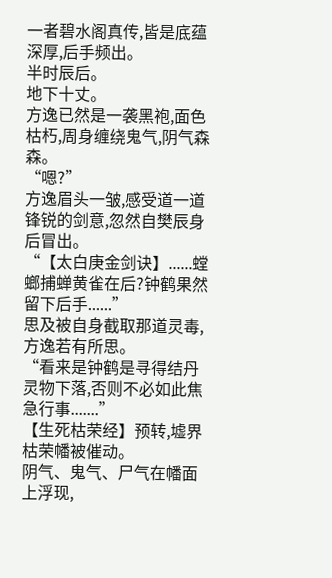一者碧水阁真传,皆是底蕴深厚,后手频出。
半时辰后。
地下十丈。
方逸已然是一袭黑袍,面色枯朽,周身缠绕鬼气,阴气森森。
“嗯?”
方逸眉头一皱,感受道一道锋锐的剑意,忽然自樊辰身后冒出。
“【太白庚金剑诀】......螳螂捕蝉黄雀在后?钟鹤果然留下后手......”
思及被自身截取那道灵毒,方逸若有所思。
“看来是钟鹤是寻得结丹灵物下落,否则不必如此焦急行事.......”
【生死枯荣经】预转,墟界枯荣幡被催动。
阴气、鬼气、尸气在幡面上浮现,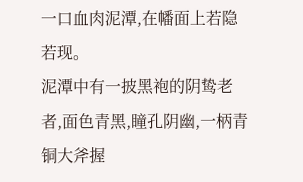一口血肉泥潭,在幡面上若隐若现。
泥潭中有一披黑袍的阴鸷老者,面色青黑,瞳孔阴幽,一柄青铜大斧握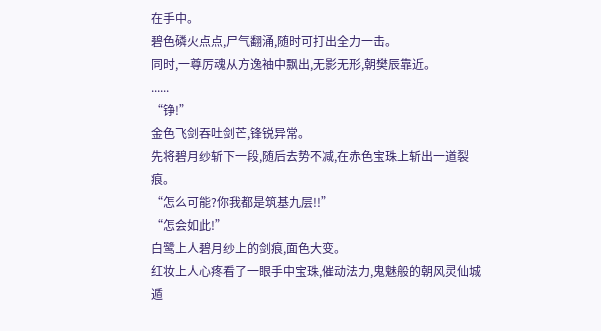在手中。
碧色磷火点点,尸气翻涌,随时可打出全力一击。
同时,一尊厉魂从方逸袖中飘出,无影无形,朝樊辰靠近。
......
“铮!”
金色飞剑吞吐剑芒,锋锐异常。
先将碧月纱斩下一段,随后去势不减,在赤色宝珠上斩出一道裂痕。
“怎么可能?你我都是筑基九层!!”
“怎会如此!”
白鹭上人碧月纱上的剑痕,面色大变。
红妆上人心疼看了一眼手中宝珠,催动法力,鬼魅般的朝风灵仙城遁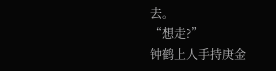去。
“想走?”
钟鹤上人手持庚金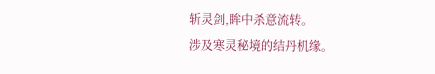斩灵剑,眸中杀意流转。
涉及寒灵秘境的结丹机缘。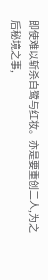即使难以斩杀白鹭与红妆。亦是要重创二人,为之后秘境之事,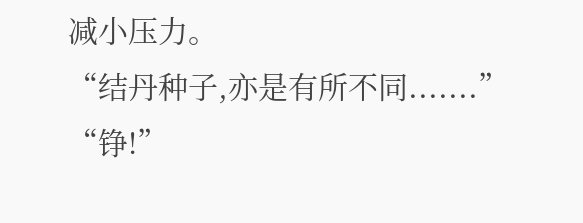减小压力。
“结丹种子,亦是有所不同.......”
“铮!”